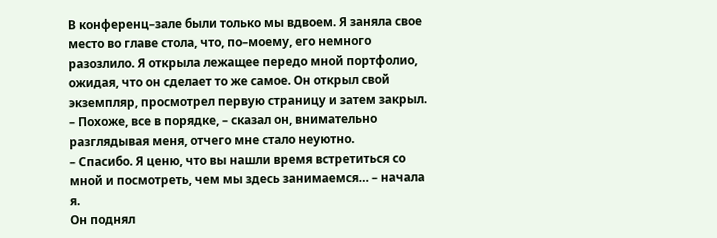В конференц–зале были только мы вдвоем. Я заняла свое место во главе стола, что, по–моему, его немного разозлило. Я открыла лежащее передо мной портфолио, ожидая, что он сделает то же самое. Он открыл свой экземпляр, просмотрел первую страницу и затем закрыл.
– Похоже, все в порядке, – сказал он, внимательно разглядывая меня, отчего мне стало неуютно.
– Спасибо. Я ценю, что вы нашли время встретиться со мной и посмотреть, чем мы здесь занимаемся… – начала я.
Он поднял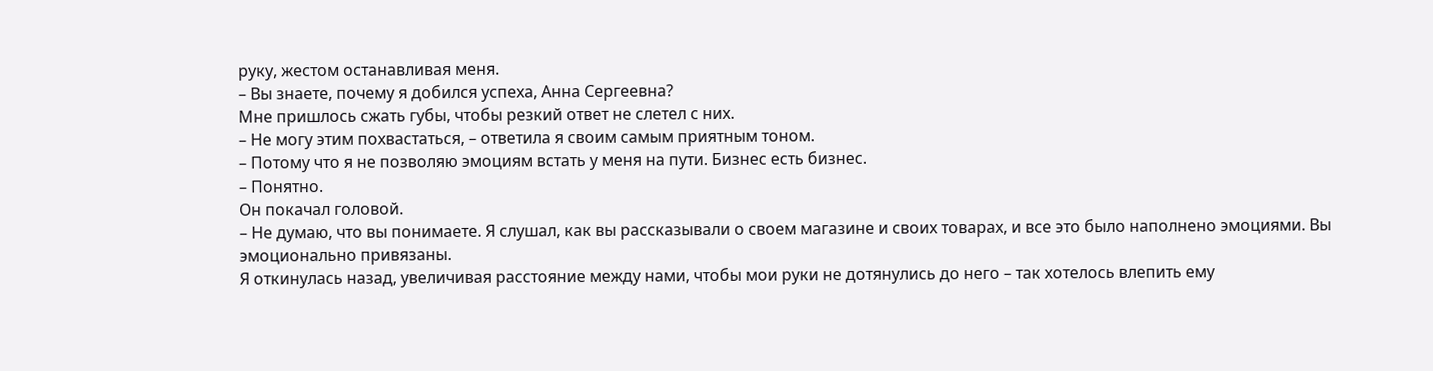руку, жестом останавливая меня.
– Вы знаете, почему я добился успеха, Анна Сергеевна?
Мне пришлось сжать губы, чтобы резкий ответ не слетел с них.
– Не могу этим похвастаться, – ответила я своим самым приятным тоном.
– Потому что я не позволяю эмоциям встать у меня на пути. Бизнес есть бизнес.
– Понятно.
Он покачал головой.
– Не думаю, что вы понимаете. Я слушал, как вы рассказывали о своем магазине и своих товарах, и все это было наполнено эмоциями. Вы эмоционально привязаны.
Я откинулась назад, увеличивая расстояние между нами, чтобы мои руки не дотянулись до него – так хотелось влепить ему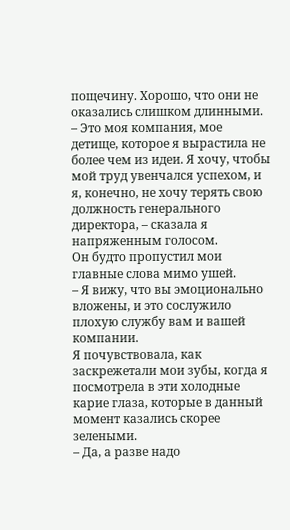пощечину. Хорошо, что они не оказались слишком длинными.
– Это моя компания, мое детище, которое я вырастила не более чем из идеи. Я хочу, чтобы мой труд увенчался успехом, и я, конечно, не хочу терять свою должность генерального директора, – сказала я напряженным голосом.
Он будто пропустил мои главные слова мимо ушей.
– Я вижу, что вы эмоционально вложены, и это сослужило плохую службу вам и вашей компании.
Я почувствовала, как заскрежетали мои зубы, когда я посмотрела в эти холодные карие глаза, которые в данный момент казались скорее зелеными.
– Да, а разве надо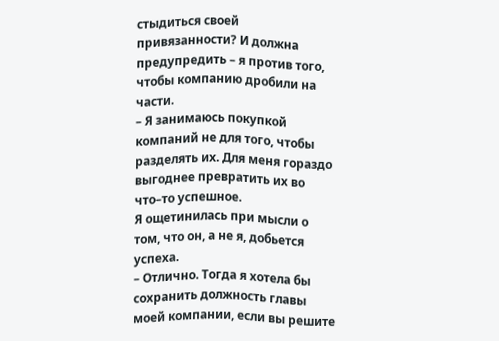стыдиться своей привязанности? И должна предупредить – я против того, чтобы компанию дробили на части.
– Я занимаюсь покупкой компаний не для того, чтобы разделять их. Для меня гораздо выгоднее превратить их во что–то успешное.
Я ощетинилась при мысли о том, что он, а не я, добьется успеха.
– Отлично. Тогда я хотела бы сохранить должность главы моей компании, если вы решите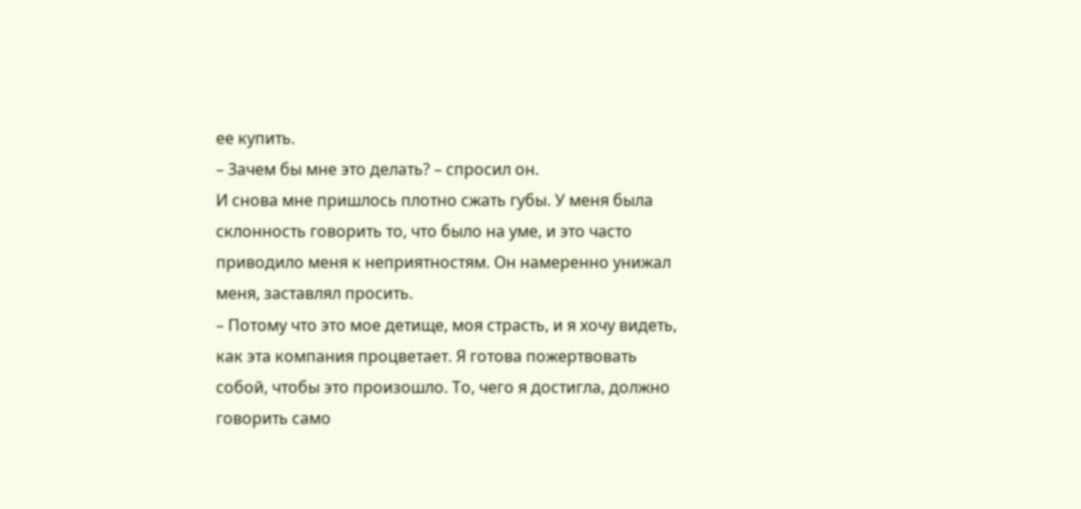ее купить.
– Зачем бы мне это делать? – спросил он.
И снова мне пришлось плотно сжать губы. У меня была склонность говорить то, что было на уме, и это часто приводило меня к неприятностям. Он намеренно унижал меня, заставлял просить.
– Потому что это мое детище, моя страсть, и я хочу видеть, как эта компания процветает. Я готова пожертвовать собой, чтобы это произошло. То, чего я достигла, должно говорить само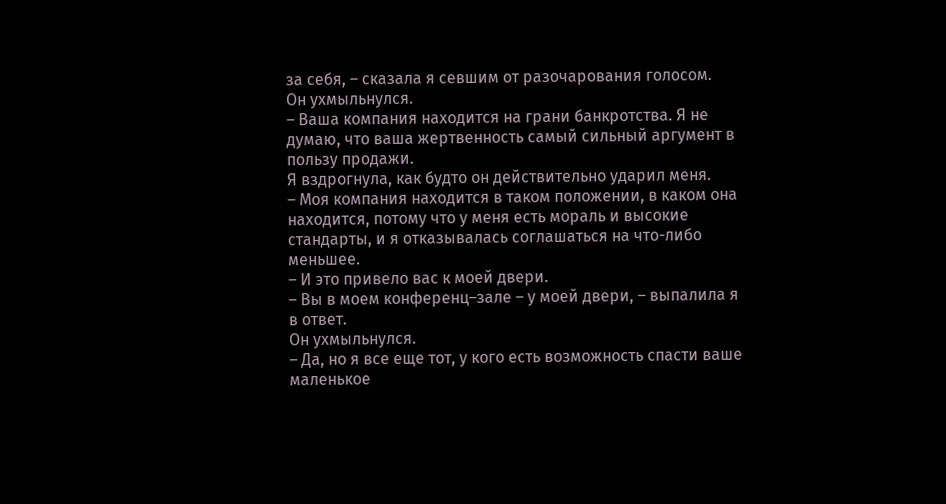за себя, – сказала я севшим от разочарования голосом.
Он ухмыльнулся.
– Ваша компания находится на грани банкротства. Я не думаю, что ваша жертвенность самый сильный аргумент в пользу продажи.
Я вздрогнула, как будто он действительно ударил меня.
– Моя компания находится в таком положении, в каком она находится, потому что у меня есть мораль и высокие стандарты, и я отказывалась соглашаться на что-либо меньшее.
– И это привело вас к моей двери.
– Вы в моем конференц–зале – у моей двери, – выпалила я в ответ.
Он ухмыльнулся.
– Да, но я все еще тот, у кого есть возможность спасти ваше маленькое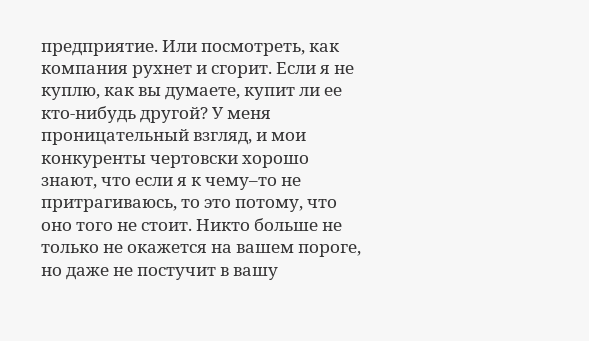предприятие. Или посмотреть, как компания рухнет и сгорит. Если я не куплю, как вы думаете, купит ли ее кто-нибудь другой? У меня проницательный взгляд, и мои конкуренты чертовски хорошо знают, что если я к чему–то не притрагиваюсь, то это потому, что оно того не стоит. Никто больше не только не окажется на вашем пороге, но даже не постучит в вашу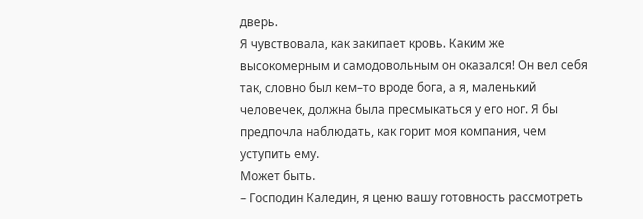дверь.
Я чувствовала, как закипает кровь. Каким же высокомерным и самодовольным он оказался! Он вел себя так, словно был кем–то вроде бога, а я, маленький человечек, должна была пресмыкаться у его ног. Я бы предпочла наблюдать, как горит моя компания, чем уступить ему.
Может быть.
– Господин Каледин, я ценю вашу готовность рассмотреть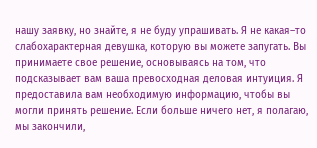нашу заявку, но знайте, я не буду упрашивать. Я не какая–то слабохарактерная девушка, которую вы можете запугать. Вы принимаете свое решение, основываясь на том, что подсказывает вам ваша превосходная деловая интуиция. Я предоставила вам необходимую информацию, чтобы вы могли принять решение. Если больше ничего нет, я полагаю, мы закончили,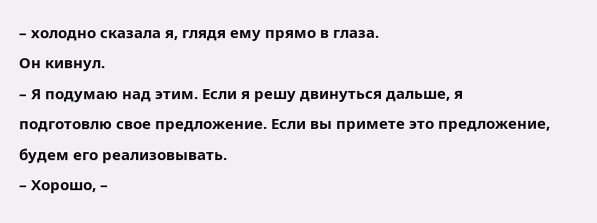– холодно сказала я, глядя ему прямо в глаза.
Он кивнул.
– Я подумаю над этим. Если я решу двинуться дальше, я подготовлю свое предложение. Если вы примете это предложение, будем его реализовывать.
– Хорошо, –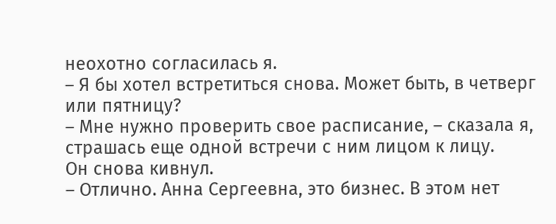неохотно согласилась я.
– Я бы хотел встретиться снова. Может быть, в четверг или пятницу?
– Мне нужно проверить свое расписание, – сказала я, страшась еще одной встречи с ним лицом к лицу.
Он снова кивнул.
– Отлично. Анна Сергеевна, это бизнес. В этом нет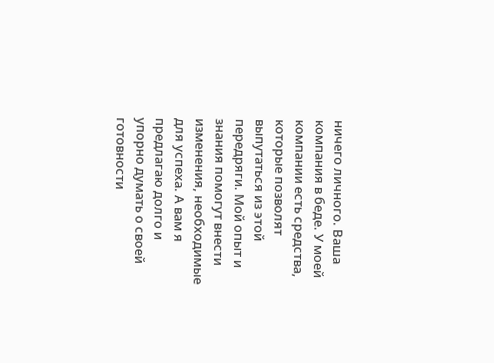ничего личного. Ваша компания в беде. У моей компании есть средства, которые позволят выпутаться из этой передряги. Мой опыт и знания помогут внести изменения, необходимые для успеха. А вам я предлагаю долго и упорно думать о своей готовности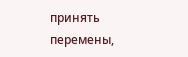принять перемены,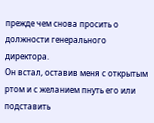прежде чем снова просить о должности генерального директора.
Он встал, оставив меня с открытым ртом и с желанием пнуть его или подставить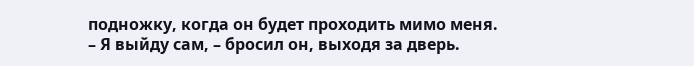подножку, когда он будет проходить мимо меня.
– Я выйду сам, – бросил он, выходя за дверь.